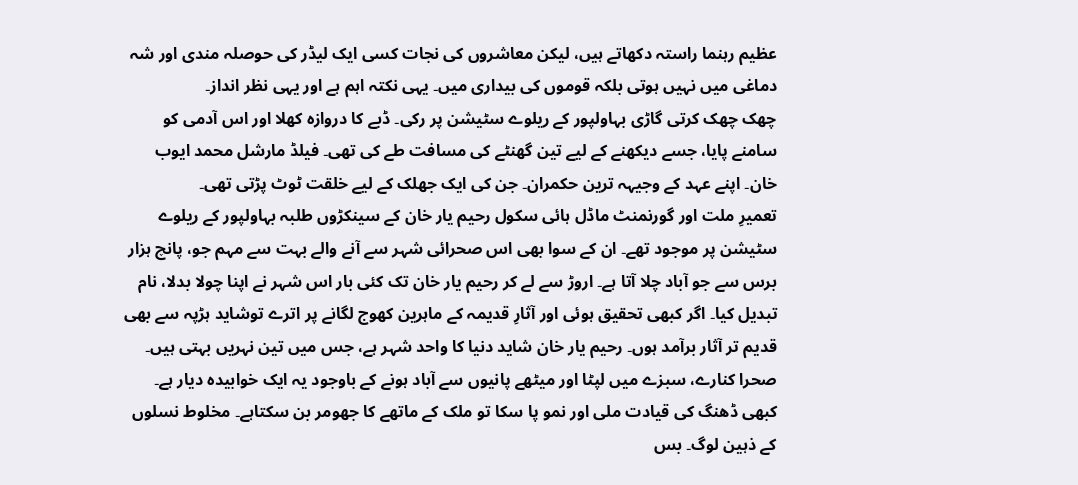عظیم رہنما راستہ دکھاتے ہیں، لیکن معاشروں کی نجات کسی ایک لیڈر کی حوصلہ مندی اور شہ دماغی میں نہیں ہوتی بلکہ قوموں کی بیداری میں۔ یہی نکتہ اہم ہے اور یہی نظر انداز۔
چھک چھک کرتی گاڑی بہاولپور کے ریلوے سٹیشن پر رکی۔ ڈبے کا دروازہ کھلا اور اس آدمی کو سامنے پایا، جسے دیکھنے کے لیے تین گھنٹے کی مسافت طے کی تھی۔ فیلڈ مارشل محمد ایوب خان۔ اپنے عہد کے وجیہہ ترین حکمران۔ جن کی ایک جھلک کے لیے خلقت ٹوٹ پڑتی تھی۔
تعمیرِ ملت اور گورنمنٹ ماڈل ہائی سکول رحیم یار خان کے سینکڑوں طلبہ بہاولپور کے ریلوے سٹیشن پر موجود تھے۔ ان کے سوا بھی اس صحرائی شہر سے آنے والے بہت سے مہم جو، پانچ ہزار برس سے جو آباد چلا آتا ہے۔ اروڑ سے لے کر رحیم یار خان تک کئی بار اس شہر نے اپنا چولا بدلا، نام تبدیل کیا۔ اگر کبھی تحقیق ہوئی اور آثارِ قدیمہ کے ماہرین کھوج لگانے پر اترے توشاید ہڑپہ سے بھی قدیم تر آثار برآمد ہوں۔ رحیم یار خان شاید دنیا کا واحد شہر ہے، جس میں تین نہریں بہتی ہیں۔
صحرا کنارے، سبزے میں لپٹا اور میٹھے پانیوں سے آباد ہونے کے باوجود یہ ایک خوابیدہ دیار ہے۔ کبھی ڈھنگ کی قیادت ملی اور نمو پا سکا تو ملک کے ماتھے کا جھومر بن سکتاہے۔ مخلوط نسلوں کے ذہین لوگ۔ بس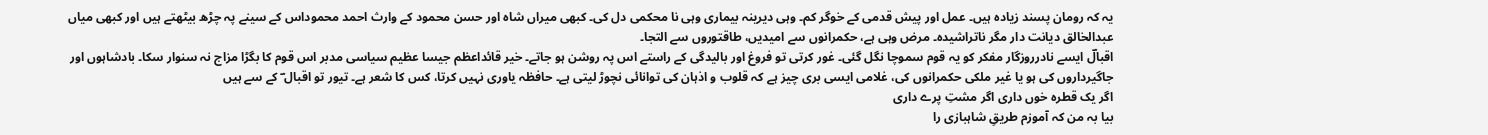یہ کہ رومان پسند زیادہ ہیں۔ عمل اور پیش قدمی کے خوگر کم۔ وہی دیرینہ بیماری وہی نا محکمی دل کی۔ کبھی میراں شاہ اور حسن محمود کے وارث احمد محموداس کے سینے پہ چڑھ بیٹھتے ہیں اور کبھی میاں عبدالخالق دیانت دار مگر ناتراشیدہ۔ مرض وہی ہے، حکمرانوں سے امیدیں، طاقتوروں سے التجا۔
اقبالؔ ایسے نادرروزگار مفکر کو یہ قوم سموچا نگل گئی۔ غور کرتی تو فروغ اور بالیدگی کے راستے اس پہ روشن ہو جاتے۔ خیر قائداعظم جیسا عظیم سیاسی مدبر اس قوم کا بگڑا مزاج نہ سنوار سکا۔ بادشاہوں اور جاگیرداروں کی ہو یا غیر ملکی حکمرانوں کی، غلامی ایسی بری چیز ہے کہ قلوب و اذہان کی توانائی نچوڑ لیتی ہے۔ حافظہ یاوری نہیں کرتا، کس کا شعر ہے۔ تیور تو اقبال ؔ کے سے ہیں
اگر یک قطرہ خوں داری اگر مشتِ پرے داری
بیا بہ من کہ آموزم طریقِ شاہبازی را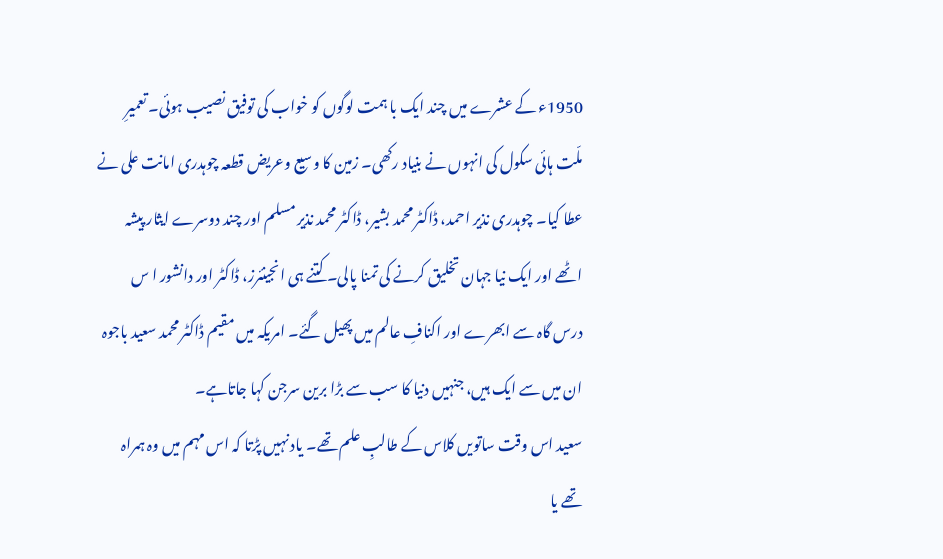1950ء کے عشرے میں چند ایک با ہمت لوگوں کو خواب کی توفیق نصیب ہوئی۔ تعمیرِ ملّت ہائی سکول کی انہوں نے بنیاد رکھی۔ زمین کا وسیع وعریض قطعہ چوہدری امانت علی نے عطا کیا۔ چوہدری نذیر احمد، ڈاکٹر محمد بشیر، ڈاکٹر محمد نذیر مسلم اور چند دوسرے ایثار پیشہ اٹھے اور ایک نیا جہان تخلیق کرنے کی تمنا پالی۔ کتنے ہی انجینئرز، ڈاکٹر اور دانشور ا س درس گاہ سے ابھرے اور اکنافِ عالم میں پھیل گئے۔ امریکہ میں مقیم ڈاکٹر محمد سعید باجوہ ان میں سے ایک ہیں، جنہیں دنیا کا سب سے بڑا برین سرجن کہا جاتاہے۔
سعید اس وقت ساتویں کلاس کے طالبِ علم تھے۔ یاد نہیں پڑتا کہ اس مہم میں وہ ہمراہ تھے یا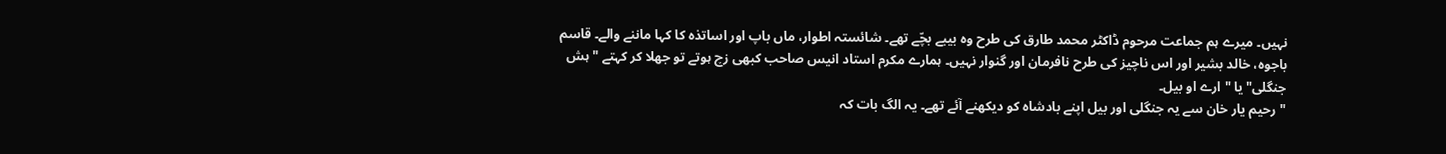نہیں۔ میرے ہم جماعت مرحوم ڈاکٹر محمد طارق کی طرح وہ بیبے بچّے تھے۔ شائستہ اطوار، ماں باپ اور اساتذہ کا کہا ماننے والے۔ قاسم باجوہ، خالد بشیر اور اس ناچیز کی طرح نافرمان اور گنوار نہیں۔ ہمارے مکرم استاد انیس صاحب کبھی زچ ہوتے تو جھلا کر کہتے " ہش جنگلی"یا "ارے او بیل۔
"رحیم یار خان سے یہ جنگلی اور بیل اپنے بادشاہ کو دیکھنے آئے تھے۔ یہ الگ بات کہ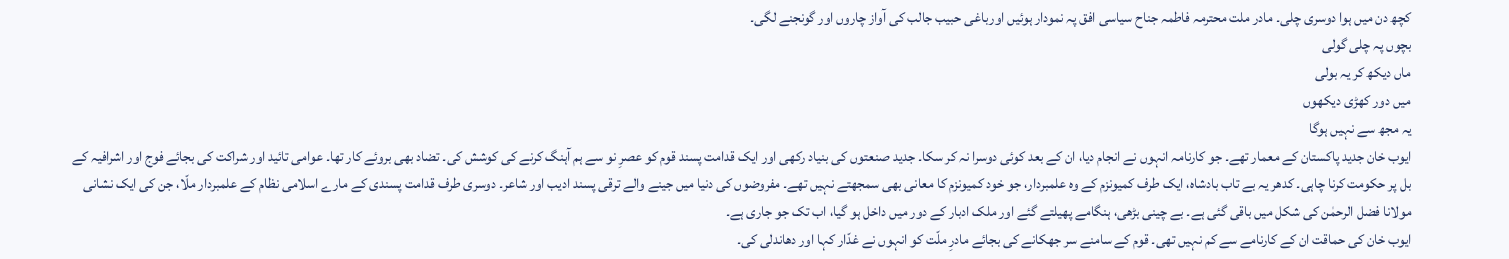کچھ دن میں ہوا دوسری چلی۔ مادر ملت محترمہ فاطمہ جناح سیاسی افق پہ نمودار ہوئیں اورباغی حبیب جالب کی آواز چاروں اور گونجنے لگی۔
بچوں پہ چلی گولی
ماں دیکھ کر یہ بولی
میں دور کھڑی دیکھوں
یہ مجھ سے نہیں ہوگا
ایوب خان جدید پاکستان کے معمار تھے۔ جو کارنامہ انہوں نے انجام دیا، ان کے بعد کوئی دوسرا نہ کر سکا۔ جدید صنعتوں کی بنیاد رکھی اور ایک قدامت پسند قوم کو عصرِ نو سے ہم آہنگ کرنے کی کوشش کی۔ تضاد بھی بروئے کار تھا۔ عوامی تائید اور شراکت کی بجائے فوج اور اشرافیہ کے بل پر حکومت کرنا چاہی۔ کدھر یہ بے تاب بادشاہ، ایک طرف کمیونزم کے وہ علمبردار، جو خود کمیونزم کا معانی بھی سمجھتے نہیں تھے۔ مفروضوں کی دنیا میں جینے والے ترقی پسند ادیب اور شاعر۔ دوسری طرف قدامت پسندی کے مارے اسلامی نظام کے علمبردار ملّا، جن کی ایک نشانی مولانا فضل الرحمٰن کی شکل میں باقی گئی ہے۔ بے چینی بڑھی، ہنگامے پھیلتے گئے اور ملک ادبار کے دور میں داخل ہو گیا، اب تک جو جاری ہے۔
ایوب خان کی حماقت ان کے کارنامے سے کم نہیں تھی۔ قوم کے سامنے سر جھکانے کی بجائے مادرِ ملّت کو انہوں نے غدّار کہا اور دھاندلی کی۔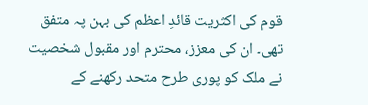قوم کی اکثریت قائدِ اعظم کی بہن پہ متفق تھی۔ ان کی معزز، محترم اور مقبول شخصیت نے ملک کو پوری طرح متحد رکھنے کے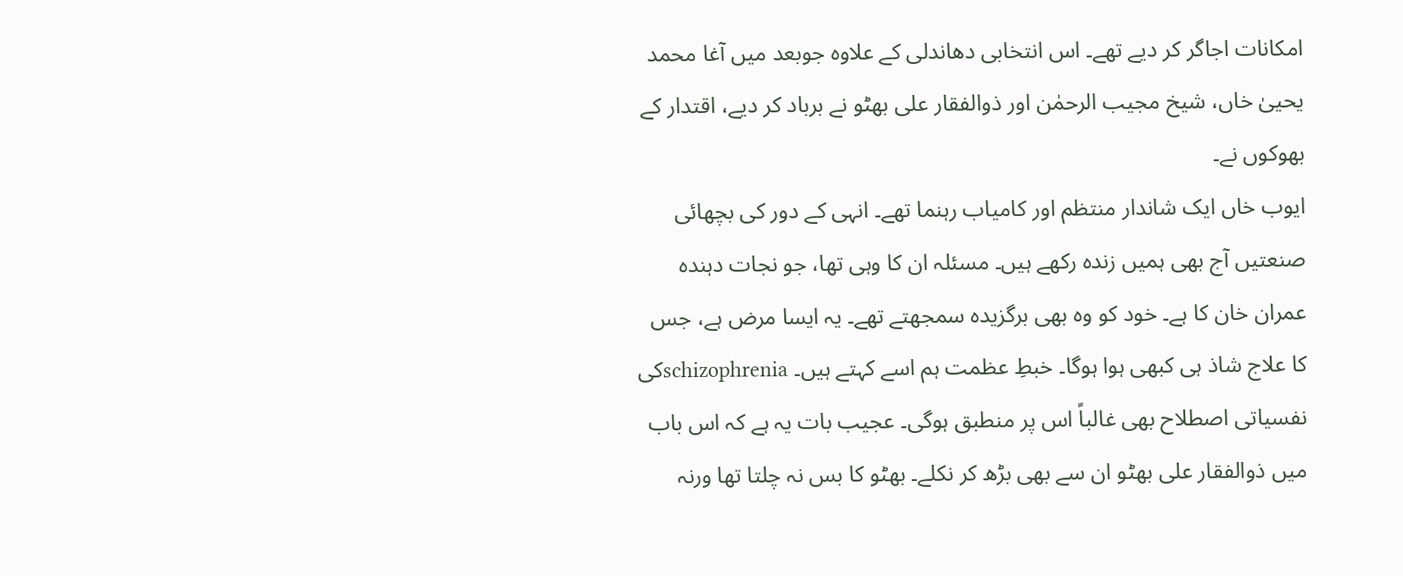امکانات اجاگر کر دیے تھے۔ اس انتخابی دھاندلی کے علاوہ جوبعد میں آغا محمد یحییٰ خاں، شیخ مجیب الرحمٰن اور ذوالفقار علی بھٹو نے برباد کر دیے، اقتدار کے بھوکوں نے۔
ایوب خاں ایک شاندار منتظم اور کامیاب رہنما تھے۔ انہی کے دور کی بچھائی صنعتیں آج بھی ہمیں زندہ رکھے ہیں۔ مسئلہ ان کا وہی تھا، جو نجات دہندہ عمران خان کا ہے۔ خود کو وہ بھی برگزیدہ سمجھتے تھے۔ یہ ایسا مرض ہے، جس کا علاج شاذ ہی کبھی ہوا ہوگا۔ خبطِ عظمت ہم اسے کہتے ہیں۔ schizophreniaکی نفسیاتی اصطلاح بھی غالباً اس پر منطبق ہوگی۔ عجیب بات یہ ہے کہ اس باب میں ذوالفقار علی بھٹو ان سے بھی بڑھ کر نکلے۔ بھٹو کا بس نہ چلتا تھا ورنہ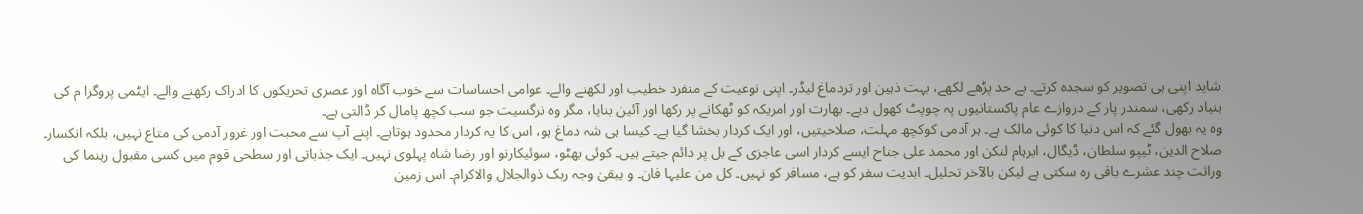شاید اپنی ہی تصویر کو سجدہ کرتے۔ بے حد پڑھے لکھے، بہت ذہین اور تردماغ لیڈر۔ اپنی نوعیت کے منفرد خطیب اور لکھنے والے۔ عوامی احساسات سے خوب آگاہ اور عصری تحریکوں کا ادراک رکھنے والے۔ ایٹمی پروگرا م کی بنیاد رکھی، سمندر پار کے دروازے عام پاکستانیوں پہ چوپٹ کھول دیے۔ بھارت اور امریکہ کو ٹھکانے پر رکھا اور آئین بنایا، مگر وہ نرگسیت جو سب کچھ پامال کر ڈالتی ہے۔
وہ یہ بھول گئے کہ اس دنیا کا کوئی مالک ہے۔ ہر آدمی کوکچھ مہلت، صلاحیتیں، اور ایک کردار بخشا گیا ہے۔ کیسا ہی شہ دماغ ہو، اس کا یہ کردار محدود ہوتاہے۔ اپنے آپ سے محبت اور غرور آدمی کی متاع نہیں، بلکہ انکسار۔ صلاح الدین، ٹیپو سلطان، ڈیگال، ابرہام لنکن اور محمد علی جناح ایسے کردار اسی عاجزی کے بل پر دائم جیتے ہیں۔ کوئی بھٹو، سوئیکارنو اور رضا شاہ پہلوی نہیں۔ ایک جذباتی اور سطحی قوم میں کسی مقبول رہنما کی وراثت چند عشرے باقی رہ سکتی ہے لیکن بالآخر تحلیل۔ ابدیت سفر کو ہے، مسافر کو نہیں۔ کل من علیہا فان۔ و یبقیٰ وجہ ربک ذوالجلال والاکرام۔ اس زمین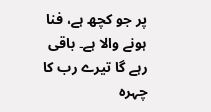پر جو کچھ ہے، فنا ہونے والا ہے۔ باقی رہے گا تیرے رب کا چہرہ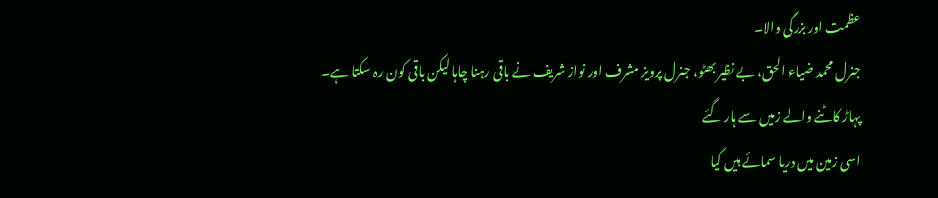عظمت اور بزرگی والا۔
جنرل محمد ضیاء الحق، بے نظیر بھٹو، جنرل پرویز مشرف اور نواز شریف نے باقی رہنا چاہا لیکن باقی کون رہ سکتا ہے۔
پہاڑ کاٹنے والے زمیں سے ہار گئے
اسی زمین میں دریا سمائے ہیں کیا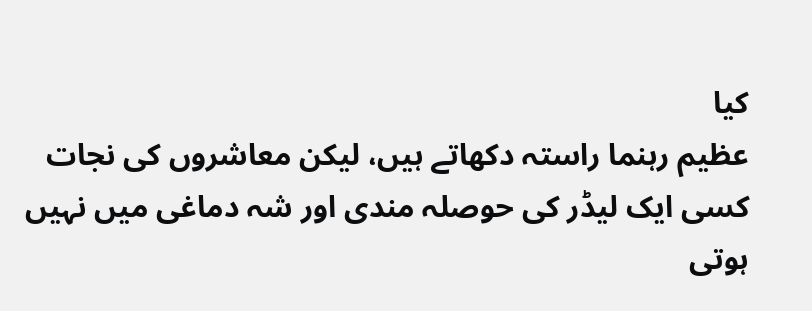کیا
عظیم رہنما راستہ دکھاتے ہیں، لیکن معاشروں کی نجات کسی ایک لیڈر کی حوصلہ مندی اور شہ دماغی میں نہیں ہوتی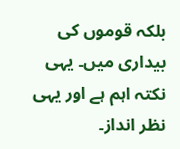بلکہ قوموں کی بیداری میں۔ یہی نکتہ اہم ہے اور یہی نظر انداز۔